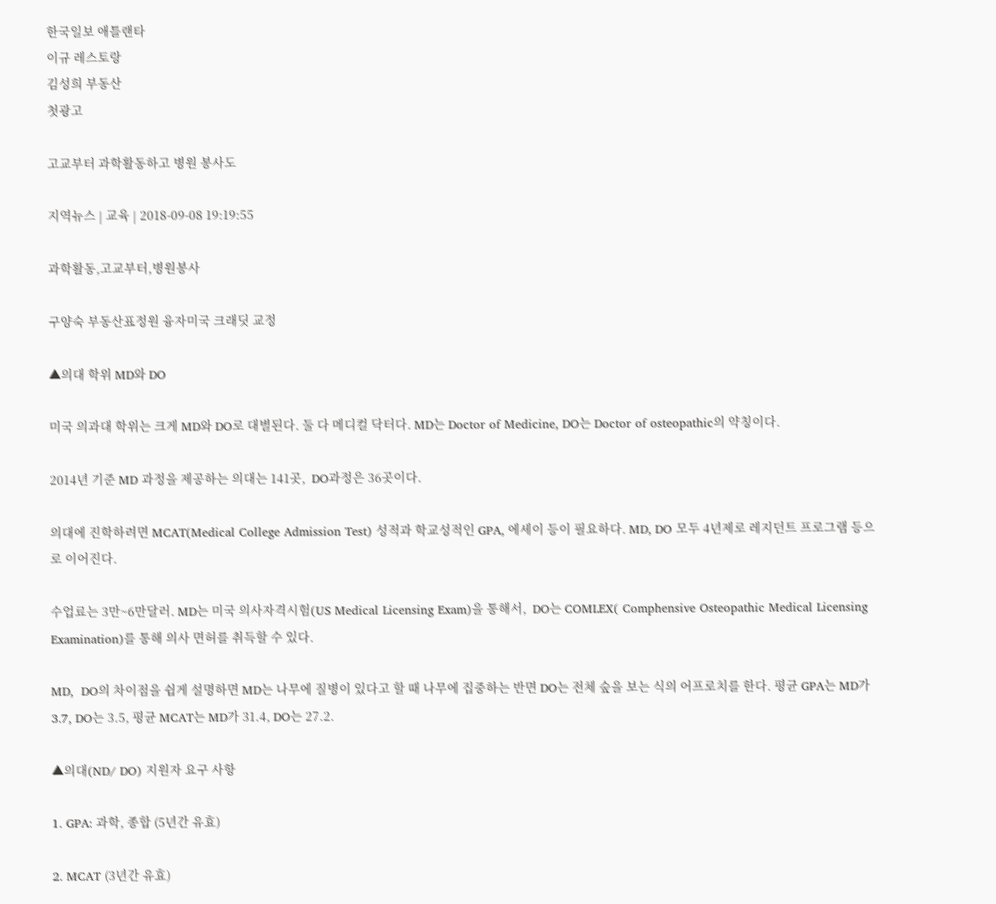한국일보 애틀랜타
이규 레스토랑
김성희 부동산
첫광고

고교부터 과학활동하고 병원 봉사도

지역뉴스 | 교육 | 2018-09-08 19:19:55

과학활동,고교부터,병원봉사

구양숙 부동산표정원 융자미국 크래딧 교정

▲의대 학위 MD와 DO

미국 의과대 학위는 크게 MD와 DO로 대별된다. 둘 다 메디컬 닥터다. MD는 Doctor of Medicine, DO는 Doctor of osteopathic의 약칭이다.

2014년 기준 MD 과정을 제공하는 의대는 141곳,  DO과정은 36곳이다.

의대에 진학하려면 MCAT(Medical College Admission Test) 성적과 학교성적인 GPA, 에세이 등이 필요하다. MD, DO 모두 4년제로 레지던트 프로그램 등으로 이어진다.

수업료는 3만~6만달러. MD는 미국 의사자격시험(US Medical Licensing Exam)을 통해서,  DO는 COMLEX( Comphensive Osteopathic Medical Licensing Examination)를 통해 의사 면허를 취득할 수 있다.

MD,  DO의 차이점을 쉽게 설명하면 MD는 나무에 질병이 있다고 할 때 나무에 집중하는 반면 DO는 전체 숲을 보는 식의 어프로치를 한다. 평균 GPA는 MD가 3.7, DO는 3.5, 평균 MCAT는 MD가 31.4, DO는 27.2.

▲의대(ND/ DO) 지원자 요구 사항

1. GPA: 과학, 종합 (5년간 유효)

2. MCAT (3년간 유효)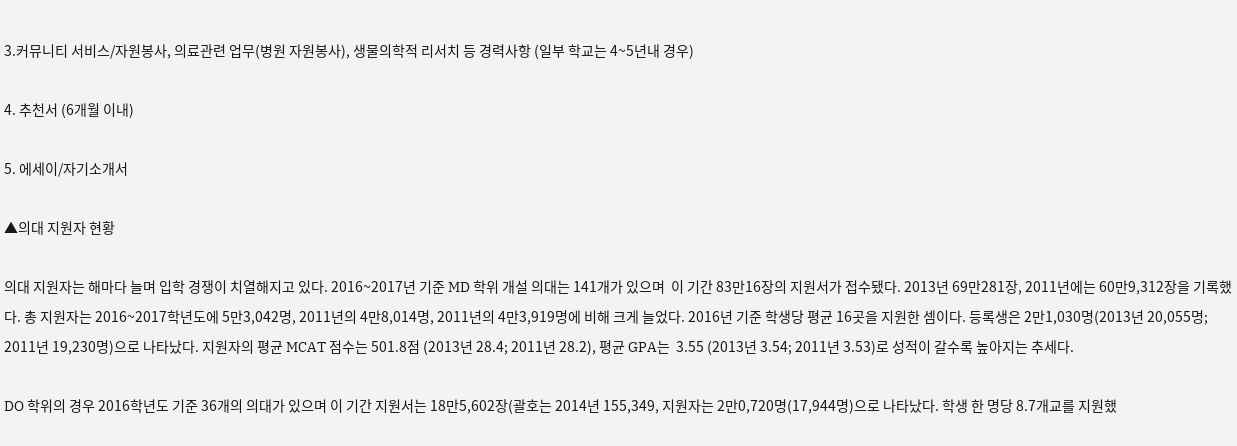3.커뮤니티 서비스/자원봉사, 의료관련 업무(병원 자원봉사), 생물의학적 리서치 등 경력사항 (일부 학교는 4~5년내 경우)

4. 추천서 (6개월 이내)

5. 에세이/자기소개서

▲의대 지원자 현황

의대 지원자는 해마다 늘며 입학 경쟁이 치열해지고 있다. 2016~2017년 기준 MD 학위 개설 의대는 141개가 있으며  이 기간 83만16장의 지원서가 접수됐다. 2013년 69만281장, 2011년에는 60만9,312장을 기록했다. 총 지원자는 2016~2017학년도에 5만3,042명, 2011년의 4만8,014명, 2011년의 4만3,919명에 비해 크게 늘었다. 2016년 기준 학생당 평균 16곳을 지원한 셈이다. 등록생은 2만1,030명(2013년 20,055명; 2011년 19,230명)으로 나타났다. 지원자의 평균 MCAT 점수는 501.8점 (2013년 28.4; 2011년 28.2), 평균 GPA는  3.55 (2013년 3.54; 2011년 3.53)로 성적이 갈수록 높아지는 추세다.

DO 학위의 경우 2016학년도 기준 36개의 의대가 있으며 이 기간 지원서는 18만5,602장(괄호는 2014년 155,349, 지원자는 2만0,720명(17,944명)으로 나타났다. 학생 한 명당 8.7개교를 지원했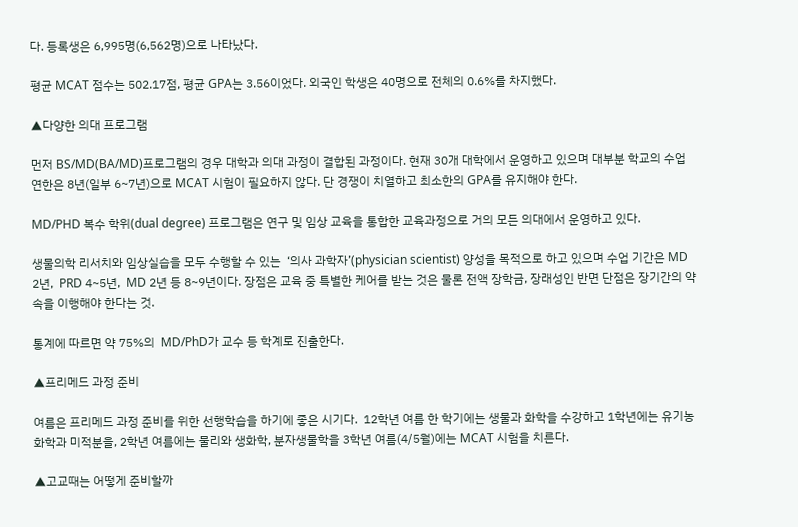다. 등록생은 6,995명(6,562명)으로 나타났다.

평균 MCAT 점수는 502.17점, 평균 GPA는 3.56이었다. 외국인 학생은 40명으로 전체의 0.6%를 차지했다.

▲다양한 의대 프로그램

먼저 BS/MD(BA/MD)프로그램의 경우 대학과 의대 과정이 결합된 과정이다. 현재 30개 대학에서 운영하고 있으며 대부분 학교의 수업 연한은 8년(일부 6~7년)으로 MCAT 시험이 필요하지 않다. 단 경쟁이 치열하고 최소한의 GPA를 유지해야 한다.

MD/PHD 복수 학위(dual degree) 프로그램은 연구 및 임상 교육을 통합한 교육과정으로 거의 모든 의대에서 운영하고 있다.

생물의학 리서치와 임상실습을 모두 수행할 수 있는  ‘의사 과학자’(physician scientist) 양성을 목적으로 하고 있으며 수업 기간은 MD 2년,  PRD 4~5년,  MD 2년 등 8~9년이다. 장점은 교육 중 특별한 케어를 받는 것은 물론 전액 장학금, 장래성인 반면 단점은 장기간의 약속을 이행해야 한다는 것.

통계에 따르면 약 75%의  MD/PhD가 교수 등 학계로 진출한다.

▲프리메드 과정 준비

여름은 프리메드 과정 준비를 위한 선행학습을 하기에 좋은 시기다.  12학년 여름 한 학기에는 생물과 화학을 수강하고 1학년에는 유기농 화학과 미적분을, 2학년 여름에는 물리와 생화학, 분자생물학을 3학년 여름(4/5월)에는 MCAT 시험을 치른다.

▲고교때는 어떻게 준비할까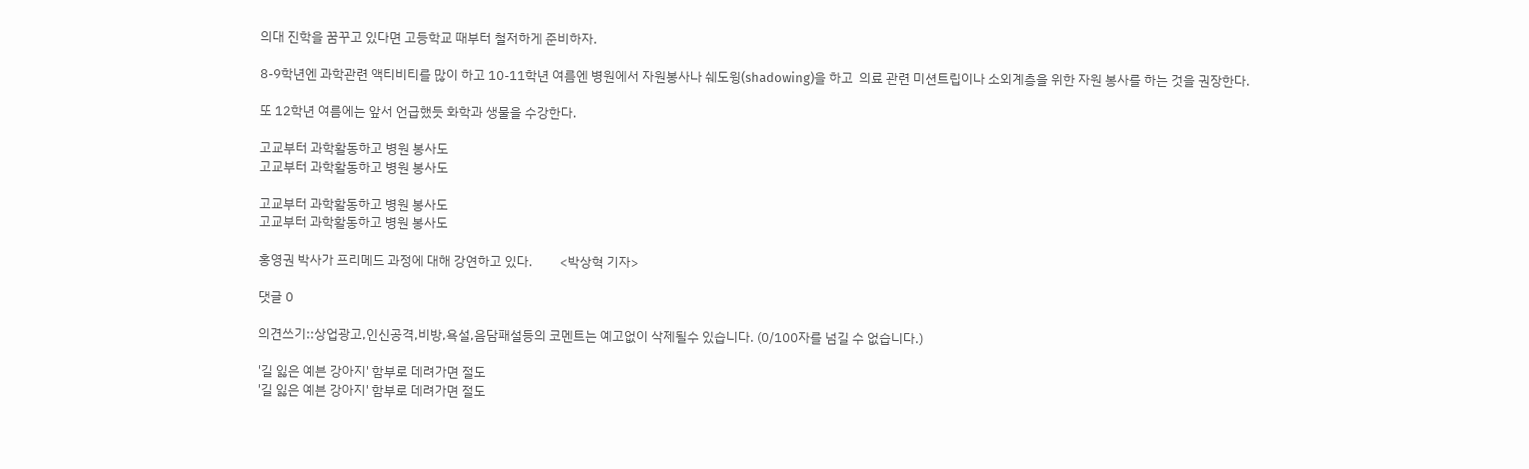의대 진학을 꿈꾸고 있다면 고등학교 때부터 철저하게 준비하자.

8-9학년엔 과학관련 액티비티를 많이 하고 10-11학년 여름엔 병원에서 자원봉사나 쉐도윙(shadowing)을 하고  의료 관련 미션트립이나 소외계층을 위한 자원 봉사를 하는 것을 권장한다.

또 12학년 여름에는 앞서 언급했듯 화학과 생물을 수강한다.

고교부터 과학활동하고 병원 봉사도
고교부터 과학활동하고 병원 봉사도

고교부터 과학활동하고 병원 봉사도
고교부터 과학활동하고 병원 봉사도

홍영권 박사가 프리메드 과정에 대해 강연하고 있다.         <박상혁 기자>

댓글 0

의견쓰기::상업광고,인신공격,비방,욕설,음담패설등의 코멘트는 예고없이 삭제될수 있습니다. (0/100자를 넘길 수 없습니다.)

'길 잃은 예븐 강아지' 함부로 데려가면 절도
'길 잃은 예븐 강아지' 함부로 데려가면 절도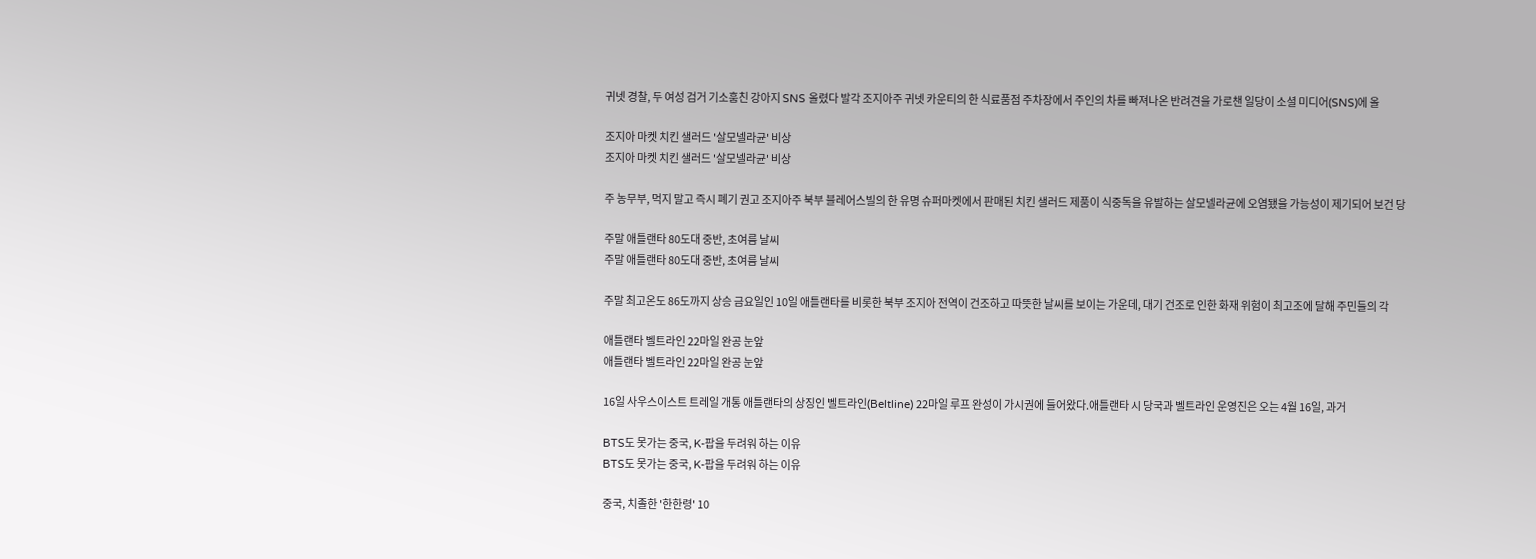귀넷 경찰, 두 여성 검거 기소훔친 강아지 SNS 올렸다 발각 조지아주 귀넷 카운티의 한 식료품점 주차장에서 주인의 차를 빠져나온 반려견을 가로챈 일당이 소셜 미디어(SNS)에 올

조지아 마켓 치킨 샐러드 '살모넬라균' 비상
조지아 마켓 치킨 샐러드 '살모넬라균' 비상

주 농무부, 먹지 말고 즉시 폐기 권고 조지아주 북부 블레어스빌의 한 유명 슈퍼마켓에서 판매된 치킨 샐러드 제품이 식중독을 유발하는 살모넬라균에 오염됐을 가능성이 제기되어 보건 당

주말 애틀랜타 80도대 중반, 초여름 날씨
주말 애틀랜타 80도대 중반, 초여름 날씨

주말 최고온도 86도까지 상승 금요일인 10일 애틀랜타를 비롯한 북부 조지아 전역이 건조하고 따뜻한 날씨를 보이는 가운데, 대기 건조로 인한 화재 위험이 최고조에 달해 주민들의 각

애틀랜타 벨트라인 22마일 완공 눈앞
애틀랜타 벨트라인 22마일 완공 눈앞

16일 사우스이스트 트레일 개통 애틀랜타의 상징인 벨트라인(Beltline) 22마일 루프 완성이 가시권에 들어왔다.애틀랜타 시 당국과 벨트라인 운영진은 오는 4월 16일, 과거

BTS도 못가는 중국, K-팝을 두려워 하는 이유
BTS도 못가는 중국, K-팝을 두려워 하는 이유

중국, 치졸한 '한한령' 10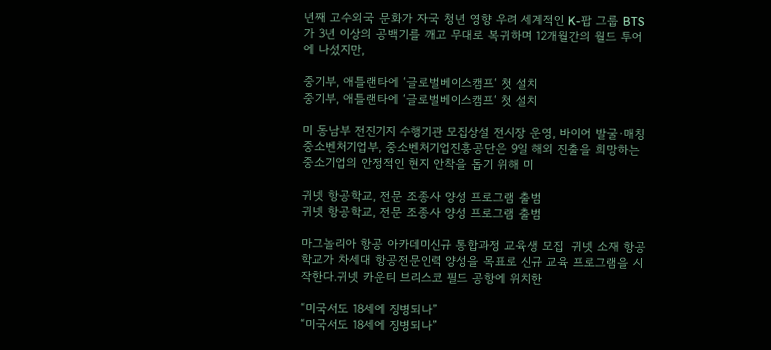년째 고수외국 문화가 자국 청년 영향 우려 세계적인 K-팝 그룹 BTS가 3년 이상의 공백기를 깨고 무대로 복귀하며 12개월간의 월드 투어에 나섰지만,

중기부, 애틀랜타에 ‘글로벌베이스캠프‘ 첫 설치
중기부, 애틀랜타에 ‘글로벌베이스캠프‘ 첫 설치

미 동남부 전진기지 수행기관 모집상설 전시장 운영, 바이어 발굴·매칭 중소벤처기업부, 중소벤처기업진흥공단은 9일 해외 진출을 희망하는 중소기업의 안정적인 현지 안착을 돕기 위해 미

귀넷 항공학교, 전문 조종사 양성 프로그램 출범
귀넷 항공학교, 전문 조종사 양성 프로그램 출범

마그놀리아 항공 아카데미신규 통합과정 교육생 모집  귀넷 소재 항공학교가 차세대 항공전문인력 양성을 목표로 신규 교육 프로그램을 시작한다.귀넷 카운티 브리스코 필드 공항에 위치한

“미국서도 18세에 징병되나”
“미국서도 18세에 징병되나”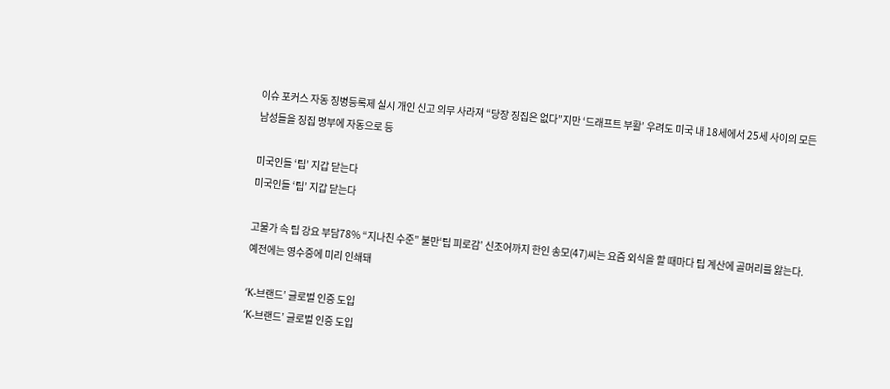이슈 포커스 자동 징병등록제 실시 개인 신고 의무 사라져 “당장 징집은 없다”지만 ‘드래프트 부활’ 우려도 미국 내 18세에서 25세 사이의 모든 남성들을 징집 명부에 자동으로 등

미국인들 ‘팁’ 지갑 닫는다
미국인들 ‘팁’ 지갑 닫는다

고물가 속 팁 강요 부담78% “지나친 수준” 불만‘팁 피로감’ 신조어까지 한인 송모(47)씨는 요즘 외식을 할 때마다 팁 계산에 골머리를 앓는다. 예전에는 영수증에 미리 인쇄돼

‘K-브랜드’ 글로벌 인증 도입
‘K-브랜드’ 글로벌 인증 도입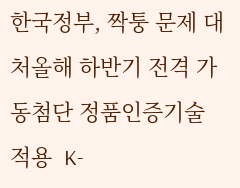한국정부, 짝퉁 문제 대처올해 하반기 전격 가동첨단 정품인증기술 적용  K-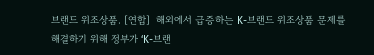브랜드 위조상품. [연합]  해외에서 급증하는 K-브랜드 위조상품 문제를 해결하기 위해 정부가 ‘K-브랜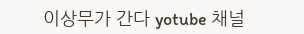이상무가 간다 yotube 채널